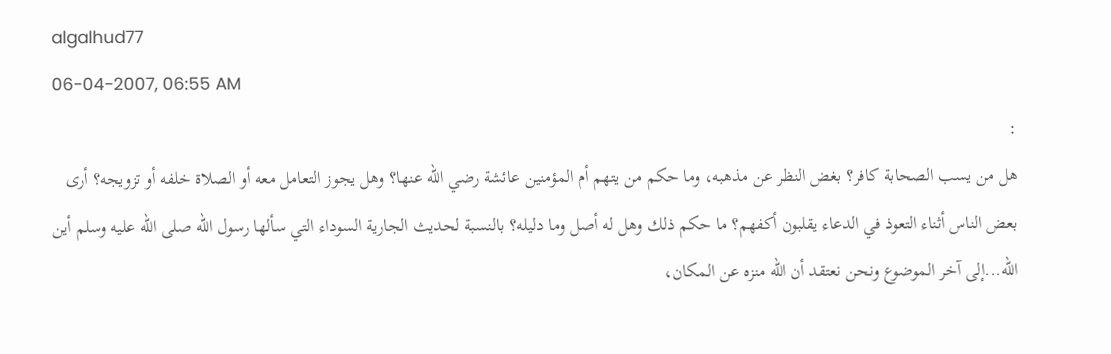algalhud77
06-04-2007, 06:55 AM
:
هل من يسب الصحابة كافر؟ بغض النظر عن مذهبه، وما حكم من يتهم أم المؤمنين عائشة رضي الله عنها؟ وهل يجوز التعامل معه أو الصلاة خلفه أو تزويجه؟ أرى بعض الناس أثناء التعوذ في الدعاء يقلبون أكفهم؟ ما حكم ذلك وهل له أصل وما دليله؟ بالنسبة لحديث الجارية السوداء التي سألها رسول الله صلى الله عليه وسلم أين الله...إلى آخر الموضوع ونحن نعتقد أن الله منزه عن المكان،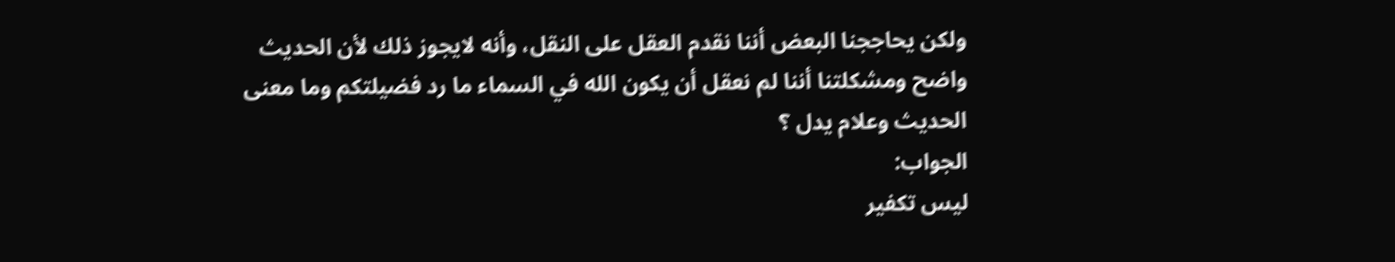ولكن يحاججنا البعض أننا نقدم العقل على النقل، وأنه لايجوز ذلك لأن الحديث واضح ومشكلتنا أننا لم نعقل أن يكون الله في السماء ما رد فضيلتكم وما معنى الحديث وعلام يدل ؟
الجواب:
ليس تكفير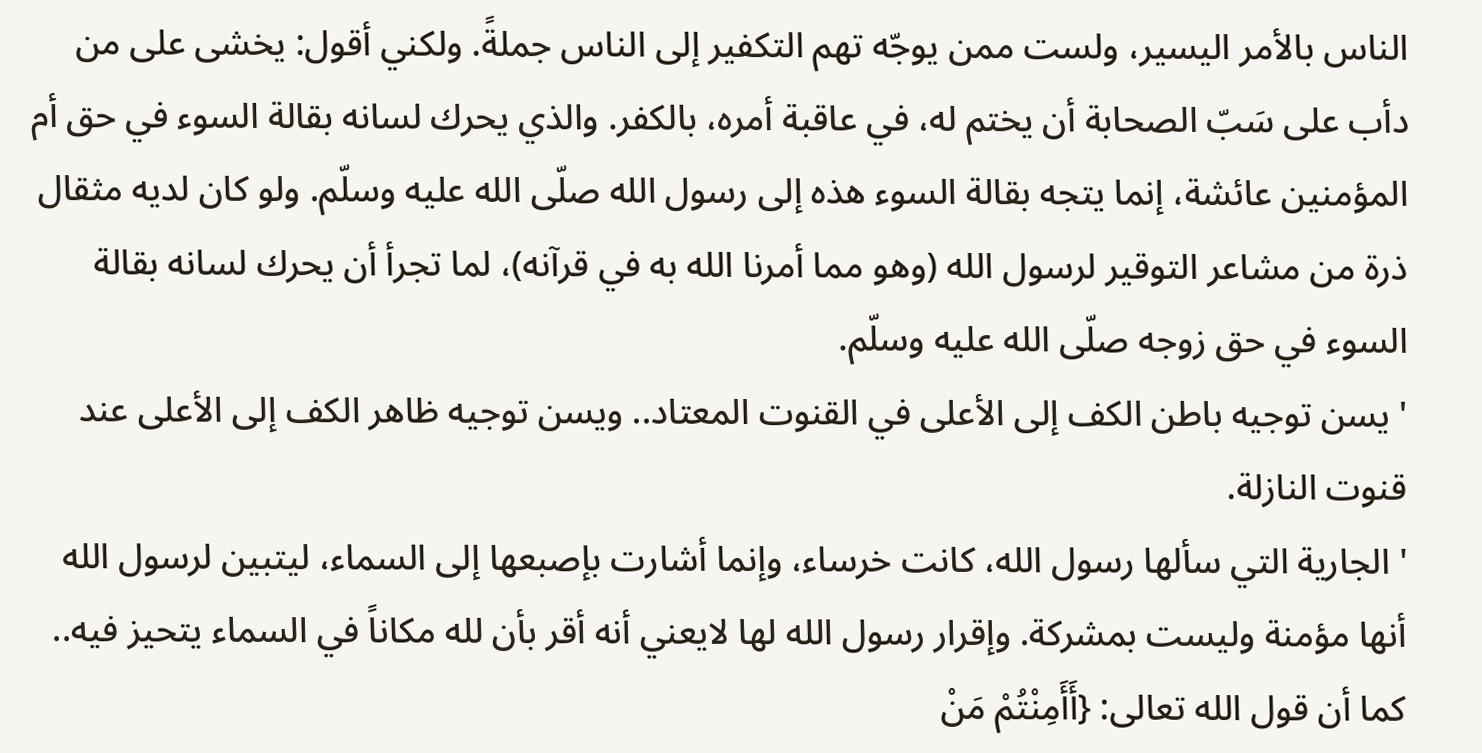الناس بالأمر اليسير، ولست ممن يوجّه تهم التكفير إلى الناس جملةً. ولكني أقول: يخشى على من دأب على سَبّ الصحابة أن يختم له، في عاقبة أمره، بالكفر. والذي يحرك لسانه بقالة السوء في حق أم المؤمنين عائشة، إنما يتجه بقالة السوء هذه إلى رسول الله صلّى الله عليه وسلّم. ولو كان لديه مثقال ذرة من مشاعر التوقير لرسول الله (وهو مما أمرنا الله به في قرآنه)، لما تجرأ أن يحرك لسانه بقالة السوء في حق زوجه صلّى الله عليه وسلّم.
' يسن توجيه باطن الكف إلى الأعلى في القنوت المعتاد.. ويسن توجيه ظاهر الكف إلى الأعلى عند قنوت النازلة.
' الجارية التي سألها رسول الله، كانت خرساء، وإنما أشارت بإصبعها إلى السماء، ليتبين لرسول الله أنها مؤمنة وليست بمشركة. وإقرار رسول الله لها لايعني أنه أقر بأن لله مكاناً في السماء يتحيز فيه.. كما أن قول الله تعالى: {أَأَمِنْتُمْ مَنْ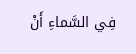فِي السَّماءِ أَنْ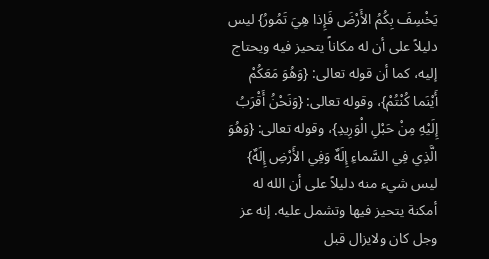يَخْسِفَ بِكُمُ الأَرْضَ فَإِذا هِيَ تَمُورُ} ليس دليلاً على أن له مكاناً يتحيز فيه ويحتاج إليه، كما أن قوله تعالى: {وَهُوَ مَعَكُمْ أَيْنَما كُنْتُمْ}، وقوله تعالى: {وَنَحْنُ أَقْرَبُ إِلَيْهِ مِنْ حَبْلِ الْوَرِيدِ}، وقوله تعالى: {وَهُوَ الَّذِي فِي السَّماءِ إِلَهٌ وَفِي الأَرْضِ إِلَهٌ} ليس شيء منه دليلاً على أن الله له أمكنة يتحيز فيها وتشمل عليه. إنه عز وجل كان ولايزال قبل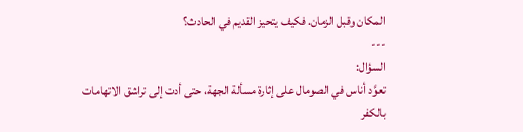المكان وقبل الزمان. فكيف يتحيز القديم في الحادث؟
---
السؤال:
تعوَّد أناس في الصومال على إثارة مسألة الجهة، حتى أدت إلى تراشق الاتهامات بالكفر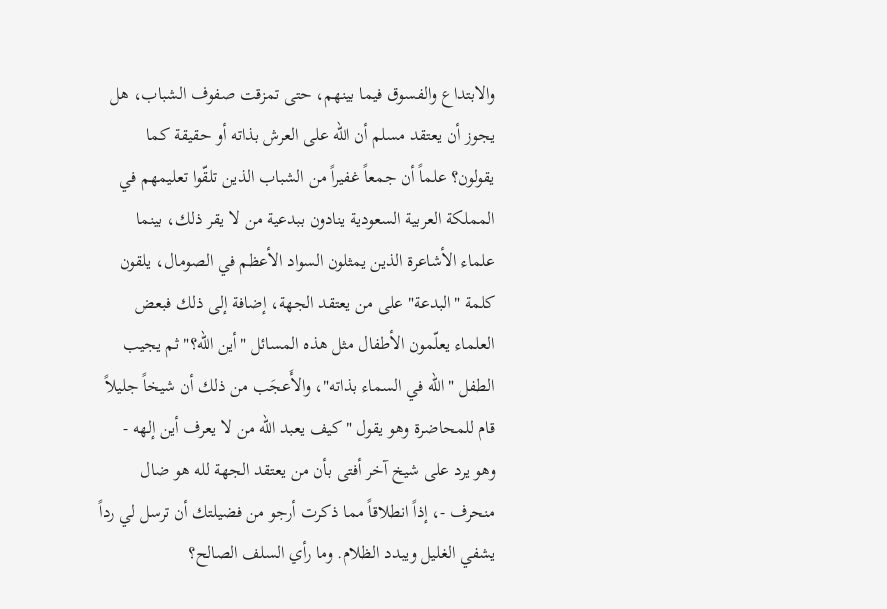والابتداع والفسوق فيما بينهم، حتى تمزقت صفوف الشباب، هل يجوز أن يعتقد مسلم أن الله على العرش بذاته أو حقيقة كما يقولون؟ علماً أن جمعاً غفيراً من الشباب الذين تلقّوا تعليمهم في المملكة العربية السعودية ينادون ببدعية من لا يقر ذلك، بينما علماء الأشاعرة الذين يمثلون السواد الأعظم في الصومال، يلقون كلمة "البدعة" على من يعتقد الجهة، إضافة إلى ذلك فبعض العلماء يعلّمون الأطفال مثل هذه المسائل "أين الله؟" ثم يجيب الطفل "الله في السماء بذاته"، والأَعجَب من ذلك أن شيخاً جليلاً قام للمحاضرة وهو يقول "كيف يعبد الله من لا يعرف أين إلهه - وهو يرد على شيخ آخر أفتى بأن من يعتقد الجهة لله هو ضال منحرف -، إذاً انطلاقاً مما ذكرت أرجو من فضيلتك أن ترسل لي رداً يشفي الغليل ويبدد الظلام. وما رأي السلف الصالح؟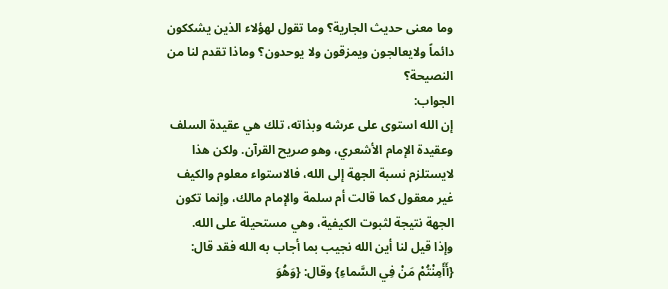وما معنى حديث الجارية؟ وما تقول لهؤلاء الذين يشككون دائماً ولايعالجون ويمزقون ولا يوحدون؟ وماذا تقدم لنا من النصيحة؟
الجواب:
إن الله استوى على عرشه وبذاته، تلك هي عقيدة السلف وعقيدة الإمام الأشعري، وهو صريح القرآن. ولكن هذا لايستلزم نسبة الجهة إلى الله، فالاستواء معلوم والكيف غير معقول كما قالت أم سلمة والإمام مالك، وإنما تكون الجهة نتيجة لثبوت الكيفية، وهي مستحيلة على الله.
وإذا قيل لنا أين الله نجيب بما أجاب به الله فقد قال: {أَأَمِنْتُمْ مَنْ فِي السَّماءِ} وقال: {وَهُوَ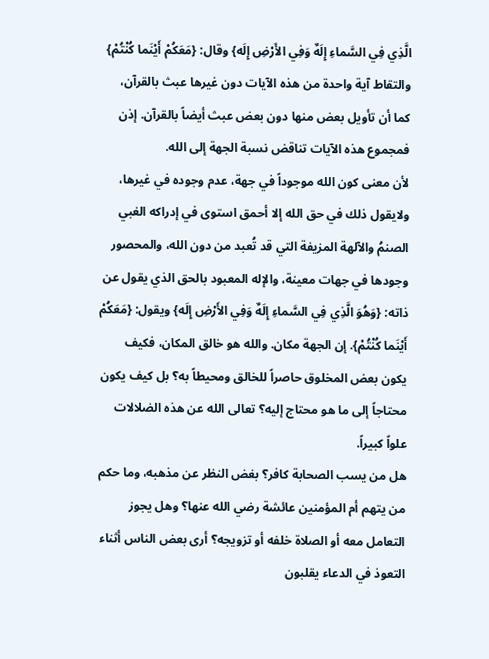الَّذِي فِي السَّماءِ إِلَهٌ وَفِي الأَرْضِ إِلَه} وقال: {مَعَكُمْ أَيْنَما كُنْتُمْ} والتقاط آية واحدة من هذه الآيات دون غيرها عبث بالقرآن، كما أن تأويل بعض منها دون بعض عبث أيضاً بالقرآن. إذن فمجموع هذه الآيات تناقض نسبة الجهة إلى الله.
لأن معنى كون الله موجوداً في جهة، عدم وجوده في غيرها، ولايقول ذلك في حق الله إلا أحمق استوى في إدراكه الغبي الصنمُ والآلهة المزيفة التي قد تُعبد من دون الله، والمحصور وجودها في جهات معينة، والإله المعبود بالحق الذي يقول عن ذاته: {وَهُوَ الَّذِي فِي السَّماءِ إِلَهٌ وَفِي الأَرْضِ إِلَه} ويقول: {مَعَكُمْ أَيْنَما كُنْتُمْ}. إن الجهة مكان. والله هو خالق المكان، فكيف يكون بعض المخلوق حاصراً للخالق ومحيطاً به؟ بل كيف يكون محتاجاً إلى ما هو محتاج إليه؟ تعالى الله عن هذه الضلالات علواً كبيراً.
هل من يسب الصحابة كافر؟ بغض النظر عن مذهبه، وما حكم من يتهم أم المؤمنين عائشة رضي الله عنها؟ وهل يجوز التعامل معه أو الصلاة خلفه أو تزويجه؟ أرى بعض الناس أثناء التعوذ في الدعاء يقلبون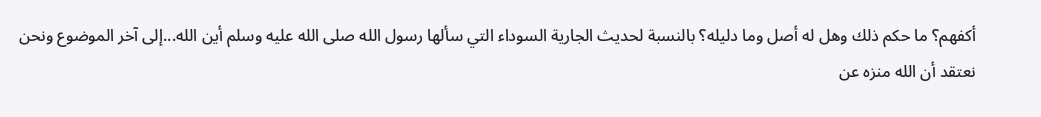أكفهم؟ ما حكم ذلك وهل له أصل وما دليله؟ بالنسبة لحديث الجارية السوداء التي سألها رسول الله صلى الله عليه وسلم أين الله...إلى آخر الموضوع ونحن نعتقد أن الله منزه عن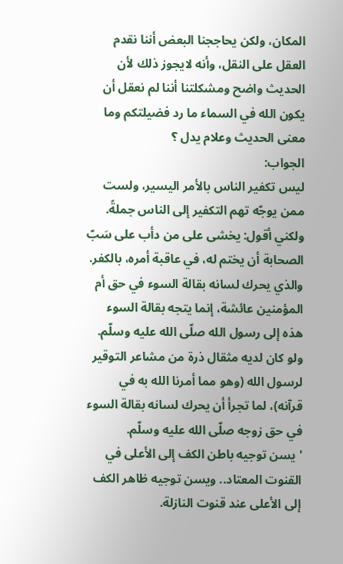المكان، ولكن يحاججنا البعض أننا نقدم العقل على النقل، وأنه لايجوز ذلك لأن الحديث واضح ومشكلتنا أننا لم نعقل أن يكون الله في السماء ما رد فضيلتكم وما معنى الحديث وعلام يدل ؟
الجواب:
ليس تكفير الناس بالأمر اليسير، ولست ممن يوجّه تهم التكفير إلى الناس جملةً. ولكني أقول: يخشى على من دأب على سَبّ الصحابة أن يختم له، في عاقبة أمره، بالكفر. والذي يحرك لسانه بقالة السوء في حق أم المؤمنين عائشة، إنما يتجه بقالة السوء هذه إلى رسول الله صلّى الله عليه وسلّم. ولو كان لديه مثقال ذرة من مشاعر التوقير لرسول الله (وهو مما أمرنا الله به في قرآنه)، لما تجرأ أن يحرك لسانه بقالة السوء في حق زوجه صلّى الله عليه وسلّم.
' يسن توجيه باطن الكف إلى الأعلى في القنوت المعتاد.. ويسن توجيه ظاهر الكف إلى الأعلى عند قنوت النازلة.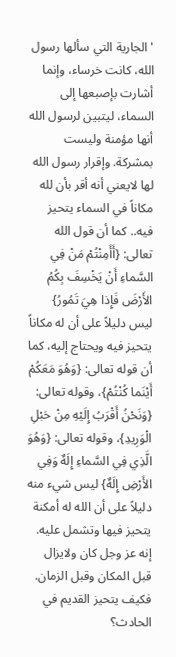' الجارية التي سألها رسول الله، كانت خرساء، وإنما أشارت بإصبعها إلى السماء، ليتبين لرسول الله أنها مؤمنة وليست بمشركة. وإقرار رسول الله لها لايعني أنه أقر بأن لله مكاناً في السماء يتحيز فيه.. كما أن قول الله تعالى: {أَأَمِنْتُمْ مَنْ فِي السَّماءِ أَنْ يَخْسِفَ بِكُمُ الأَرْضَ فَإِذا هِيَ تَمُورُ} ليس دليلاً على أن له مكاناً يتحيز فيه ويحتاج إليه، كما أن قوله تعالى: {وَهُوَ مَعَكُمْ أَيْنَما كُنْتُمْ}، وقوله تعالى: {وَنَحْنُ أَقْرَبُ إِلَيْهِ مِنْ حَبْلِ الْوَرِيدِ}، وقوله تعالى: {وَهُوَ الَّذِي فِي السَّماءِ إِلَهٌ وَفِي الأَرْضِ إِلَهٌ} ليس شيء منه دليلاً على أن الله له أمكنة يتحيز فيها وتشمل عليه. إنه عز وجل كان ولايزال قبل المكان وقبل الزمان. فكيف يتحيز القديم في الحادث؟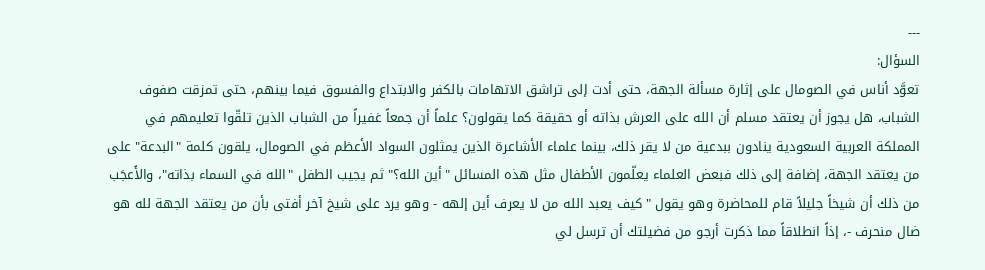---
السؤال:
تعوَّد أناس في الصومال على إثارة مسألة الجهة، حتى أدت إلى تراشق الاتهامات بالكفر والابتداع والفسوق فيما بينهم، حتى تمزقت صفوف الشباب، هل يجوز أن يعتقد مسلم أن الله على العرش بذاته أو حقيقة كما يقولون؟ علماً أن جمعاً غفيراً من الشباب الذين تلقّوا تعليمهم في المملكة العربية السعودية ينادون ببدعية من لا يقر ذلك، بينما علماء الأشاعرة الذين يمثلون السواد الأعظم في الصومال، يلقون كلمة "البدعة" على من يعتقد الجهة، إضافة إلى ذلك فبعض العلماء يعلّمون الأطفال مثل هذه المسائل "أين الله؟" ثم يجيب الطفل "الله في السماء بذاته"، والأَعجَب من ذلك أن شيخاً جليلاً قام للمحاضرة وهو يقول "كيف يعبد الله من لا يعرف أين إلهه - وهو يرد على شيخ آخر أفتى بأن من يعتقد الجهة لله هو ضال منحرف -، إذاً انطلاقاً مما ذكرت أرجو من فضيلتك أن ترسل لي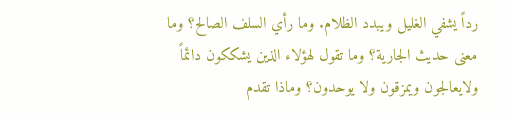رداً يشفي الغليل ويبدد الظلام. وما رأي السلف الصالح؟ وما معنى حديث الجارية؟ وما تقول لهؤلاء الذين يشككون دائماً ولايعالجون ويمزقون ولا يوحدون؟ وماذا تقدم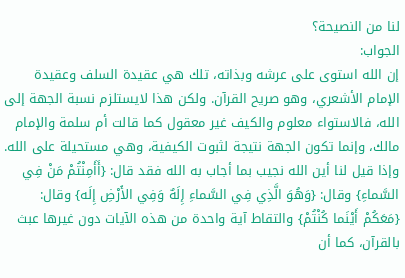لنا من النصيحة؟
الجواب:
إن الله استوى على عرشه وبذاته، تلك هي عقيدة السلف وعقيدة الإمام الأشعري، وهو صريح القرآن. ولكن هذا لايستلزم نسبة الجهة إلى الله، فالاستواء معلوم والكيف غير معقول كما قالت أم سلمة والإمام مالك، وإنما تكون الجهة نتيجة لثبوت الكيفية، وهي مستحيلة على الله.
وإذا قيل لنا أين الله نجيب بما أجاب به الله فقد قال: {أَأَمِنْتُمْ مَنْ فِي السَّماءِ} وقال: {وَهُوَ الَّذِي فِي السَّماءِ إِلَهٌ وَفِي الأَرْضِ إِلَه} وقال: {مَعَكُمْ أَيْنَما كُنْتُمْ} والتقاط آية واحدة من هذه الآيات دون غيرها عبث بالقرآن، كما أن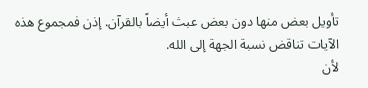تأويل بعض منها دون بعض عبث أيضاً بالقرآن. إذن فمجموع هذه الآيات تناقض نسبة الجهة إلى الله.
لأن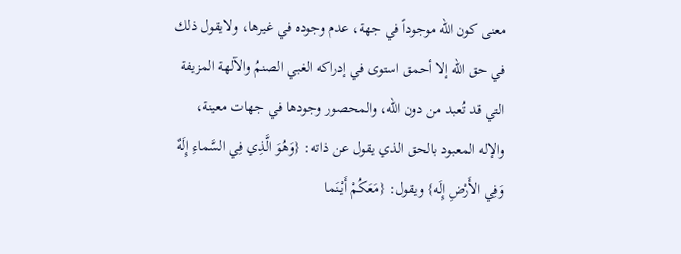معنى كون الله موجوداً في جهة، عدم وجوده في غيرها، ولايقول ذلك في حق الله إلا أحمق استوى في إدراكه الغبي الصنمُ والآلهة المزيفة التي قد تُعبد من دون الله، والمحصور وجودها في جهات معينة، والإله المعبود بالحق الذي يقول عن ذاته: {وَهُوَ الَّذِي فِي السَّماءِ إِلَهٌ وَفِي الأَرْضِ إِلَه} ويقول: {مَعَكُمْ أَيْنَما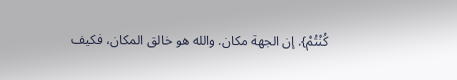كُنْتُمْ}. إن الجهة مكان. والله هو خالق المكان، فكيف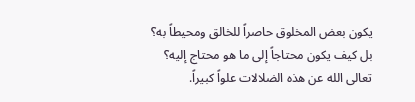يكون بعض المخلوق حاصراً للخالق ومحيطاً به؟ بل كيف يكون محتاجاً إلى ما هو محتاج إليه؟ تعالى الله عن هذه الضلالات علواً كبيراً.